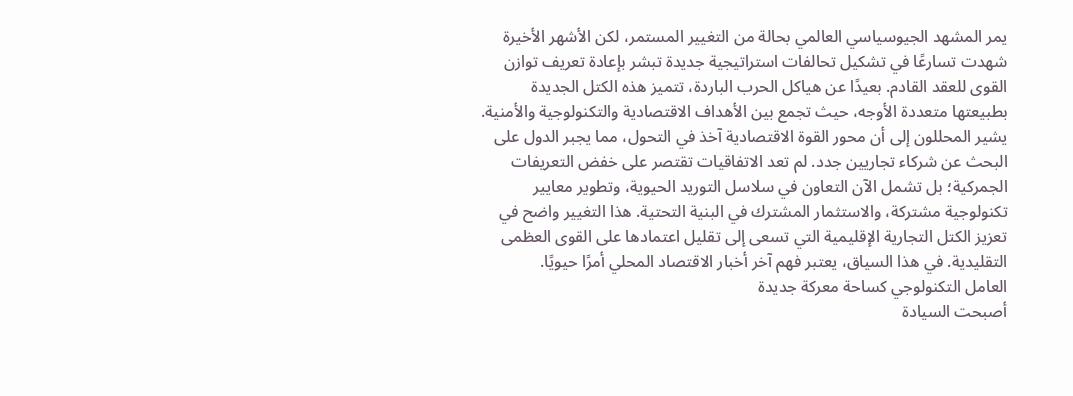يمر المشهد الجيوسياسي العالمي بحالة من التغيير المستمر، لكن الأشهر الأخيرة شهدت تسارعًا في تشكيل تحالفات استراتيجية جديدة تبشر بإعادة تعريف توازن القوى للعقد القادم. بعيدًا عن هياكل الحرب الباردة، تتميز هذه الكتل الجديدة بطبيعتها متعددة الأوجه، حيث تجمع بين الأهداف الاقتصادية والتكنولوجية والأمنية.
يشير المحللون إلى أن محور القوة الاقتصادية آخذ في التحول، مما يجبر الدول على البحث عن شركاء تجاريين جدد. لم تعد الاتفاقيات تقتصر على خفض التعريفات الجمركية؛ بل تشمل الآن التعاون في سلاسل التوريد الحيوية، وتطوير معايير تكنولوجية مشتركة، والاستثمار المشترك في البنية التحتية. هذا التغيير واضح في تعزيز الكتل التجارية الإقليمية التي تسعى إلى تقليل اعتمادها على القوى العظمى التقليدية. في هذا السياق، يعتبر فهم آخر أخبار الاقتصاد المحلي أمرًا حيويًا.
العامل التكنولوجي كساحة معركة جديدة
أصبحت السيادة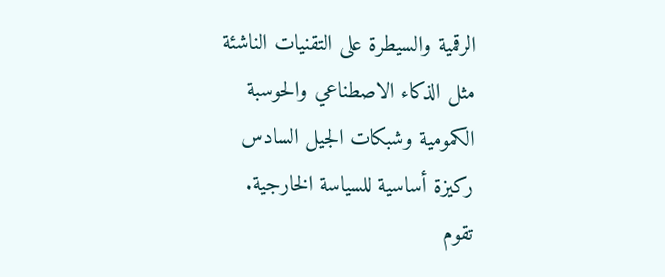الرقمية والسيطرة على التقنيات الناشئة مثل الذكاء الاصطناعي والحوسبة الكمومية وشبكات الجيل السادس ركيزة أساسية للسياسة الخارجية. تقوم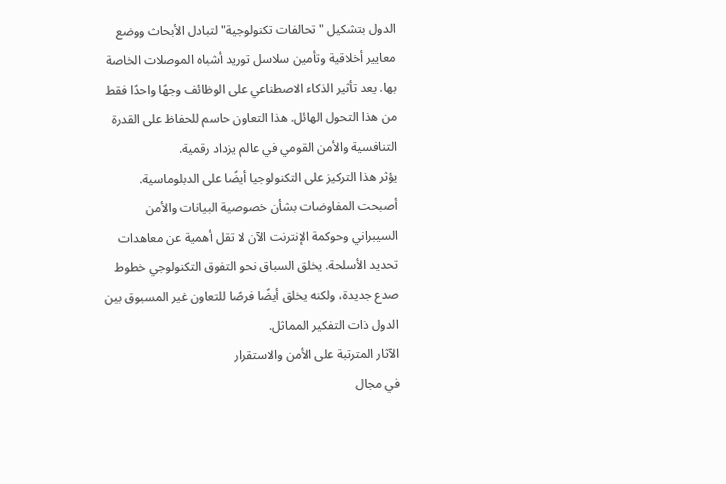الدول بتشكيل "تحالفات تكنولوجية" لتبادل الأبحاث ووضع معايير أخلاقية وتأمين سلاسل توريد أشباه الموصلات الخاصة بها. يعد تأثير الذكاء الاصطناعي على الوظائف وجهًا واحدًا فقط من هذا التحول الهائل. هذا التعاون حاسم للحفاظ على القدرة التنافسية والأمن القومي في عالم يزداد رقمية.
يؤثر هذا التركيز على التكنولوجيا أيضًا على الدبلوماسية. أصبحت المفاوضات بشأن خصوصية البيانات والأمن السيبراني وحوكمة الإنترنت الآن لا تقل أهمية عن معاهدات تحديد الأسلحة. يخلق السباق نحو التفوق التكنولوجي خطوط صدع جديدة، ولكنه يخلق أيضًا فرصًا للتعاون غير المسبوق بين الدول ذات التفكير المماثل.
الآثار المترتبة على الأمن والاستقرار
في مجال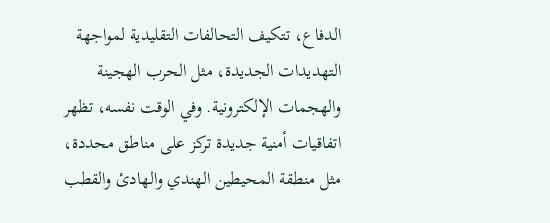الدفاع، تتكيف التحالفات التقليدية لمواجهة التهديدات الجديدة، مثل الحرب الهجينة والهجمات الإلكترونية. وفي الوقت نفسه، تظهر اتفاقيات أمنية جديدة تركز على مناطق محددة، مثل منطقة المحيطين الهندي والهادئ والقطب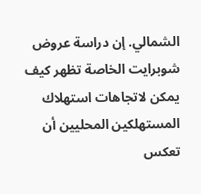الشمالي. إن دراسة عروض شوبرايت الخاصة تظهر كيف يمكن لاتجاهات استهلاك المستهلكين المحليين أن تعكس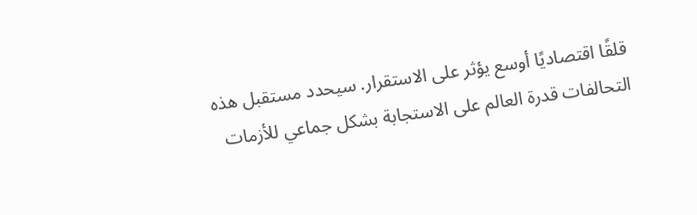قلقًا اقتصاديًا أوسع يؤثر على الاستقرار. سيحدد مستقبل هذه التحالفات قدرة العالم على الاستجابة بشكل جماعي للأزمات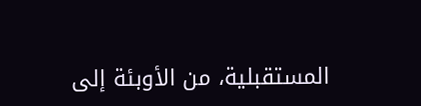المستقبلية، من الأوبئة إلى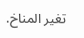تغير المناخ.